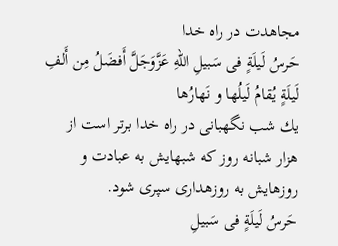مجاهدت در راه خدا
حَرسُ لَيلَةٍ فى سَبيلِ اللّهِ عَزَّوَجَلَّ أَفضَلُ مِن أَلفِ لَيلَةٍ يُقامُ لَيلُها و نَهارُها
يك شب نگهبانى در راه خدا برتر است از هزار شبانه روز كه شبهايش به عبادت و روزهايش به روزهدارى سپرى شود.
حَرسُ لَيلَةٍ فى سَبيلِ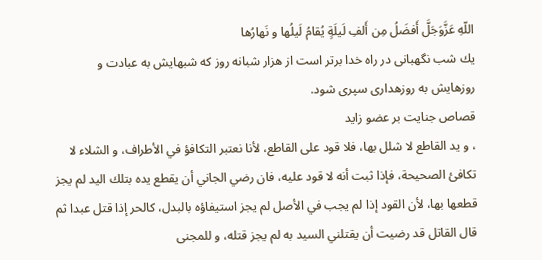اللّهِ عَزَّوَجَلَّ أَفضَلُ مِن أَلفِ لَيلَةٍ يُقامُ لَيلُها و نَهارُها
يك شب نگهبانى در راه خدا برتر است از هزار شبانه روز كه شبهايش به عبادت و روزهايش به روزهدارى سپرى شود.
قصاص جنایت بر عضو زاید
، و يد القاطع لا شلل بها، فلا قود على القاطع، لأنا نعتبر التكافؤ في الأطراف، و الشلاء لا تكافئ الصحيحة، فإذا ثبت أنه لا قود عليه، فان رضي الجاني أن يقطع يده بتلك اليد لم يجز قطعها بها، لأن القود إذا لم يجب في الأصل لم يجز استيفاؤه بالبدل، كالحر إذا قتل عبدا ثم قال القاتل قد رضيت أن يقتلني السيد به لم يجز قتله، و للمجنى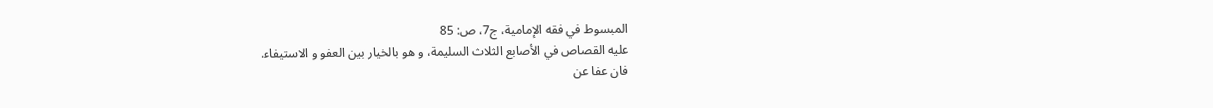المبسوط في فقه الإمامية، ج7، ص: 85
عليه القصاص في الأصابع الثلاث السليمة، و هو بالخيار بين العفو و الاستيفاء.
فان عفا عن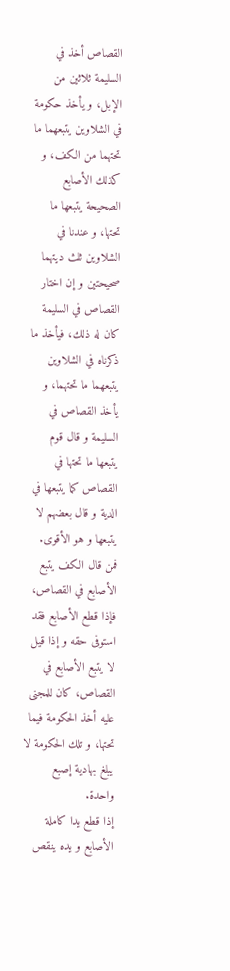القصاص أخذ في السليمة ثلاثين من الإبل، و يأخذ حكومة في الشلاوين يتبعهما ما تحتهما من الكف، و كذلك الأصابع الصحيحة يتبعها ما تحتها، و عندنا في الشلاوين ثلث ديتهما صحيحتين و إن اختار القصاص في السليمة كان له ذلك، فيأخذ ما ذكرناه في الشلاوين يتبعهما ما تحتهما، و يأخذ القصاص في السليمة و قال قوم يتبعها ما تحتها في القصاص كما يتبعها في الدية و قال بعضهم لا يتبعها و هو الأقوى.
فمن قال الكف يتبع الأصابع في القصاص، فإذا قطع الأصابع فقد استوفى حقه و إذا قيل لا يتبع الأصابع في القصاص، كان للمجنى عليه أخذ الحكومة فيما تحتها، و تلك الحكومة لا يبلغ بهادية إصبع واحدة.
إذا قطع يدا كاملة الأصابع و يده ينقص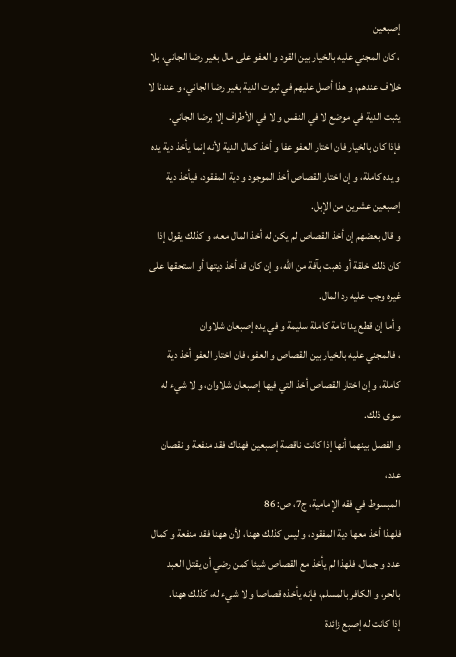إصبعين
، كان المجني عليه بالخيار بين القود و العفو على مال بغير رضا الجاني، بلا خلاف عندهم، و هذا أصل عليهم في ثبوت الدية بغير رضا الجاني، و عندنا لا يثبت الدية في موضع لا في النفس و لا في الأطراف إلا برضا الجاني.
فإذا كان بالخيار فان اختار العفو عفا و أخذ كمال الدية لأنه إنما يأخذ دية يده و يده كاملة، و إن اختار القصاص أخذ الموجود و دية المفقود، فيأخذ دية إصبعين عشرين من الإبل.
و قال بعضهم إن أخذ القصاص لم يكن له أخذ المال معه، و كذلك يقول إذا كان ذلك خلقة أو ذهبت بآفة من الله، و إن كان قد أخذ ديتها أو استحقها على غيره وجب عليه رد المال.
و أما إن قطع يدا تامة كاملة سليمة و في يده إصبعان شلاوان
، فالمجني عليه بالخيار بين القصاص و العفو، فان اختار العفو أخذ دية كاملة، و إن اختار القصاص أخذ التي فيها إصبعان شلاوان، و لا شيء له سوى ذلك.
و الفصل بينهما أنها إذا كانت ناقصة إصبعين فهناك فقد منفعة و نقصان عدد،
المبسوط في فقه الإمامية، ج7، ص: 86
فلهذا أخذ معها دية المفقود، و ليس كذلك ههنا، لأن ههنا فقد منفعة و كمال عدد و جمال، فلهذا لم يأخذ مع القصاص شيئا كمن رضي أن يقتل العبد بالحر، و الكافر بالمسلم، فإنه يأخذه قصاصا و لا شيء له، كذلك ههنا.
إذا كانت له إصبع زائدة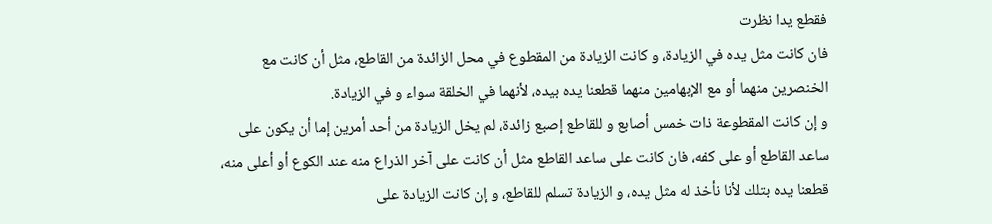فقطع يدا نظرت
فان كانت مثل يده في الزيادة، و كانت الزيادة من المقطوع في محل الزائدة من القاطع، مثل أن كانت مع الخنصرين منهما أو مع الإبهامين منهما قطعنا يده بيده، لأنهما في الخلقة سواء و في الزيادة.
و إن كانت المقطوعة ذات خمس أصابع و للقاطع إصبع زائدة، لم يخل الزيادة من أحد أمرين إما أن يكون على ساعد القاطع أو على كفه، فان كانت على ساعد القاطع مثل أن كانت على آخر الذراع منه عند الكوع أو أعلى منه، قطعنا يده بتلك لأنا نأخذ له مثل يده، و الزيادة تسلم للقاطع، و إن كانت الزيادة على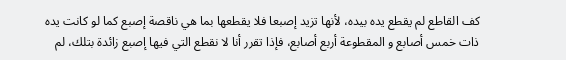كف القاطع لم يقطع يده بيده، لأنها تزيد إصبعا فلا يقطعها بما هي ناقصة إصبع كما لو كانت يده ذات خمس أصابع و المقطوعة أربع أصابع، فإذا تقرر أنا لا نقطع التي فيها إصبع زائدة بتلك، لم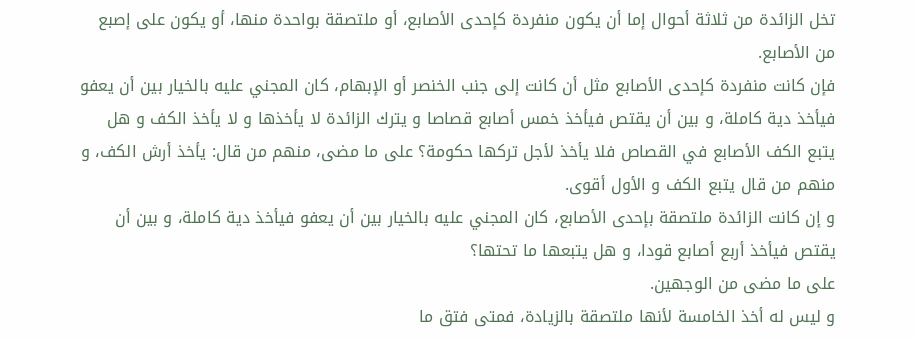تخل الزائدة من ثلاثة أحوال إما أن يكون منفردة كإحدى الأصابع، أو ملتصقة بواحدة منها، أو يكون على إصبع من الأصابع.
فإن كانت منفردة كإحدى الأصابع مثل أن كانت إلى جنب الخنصر أو الإبهام، كان المجني عليه بالخيار بين أن يعفو فيأخذ دية كاملة، و بين أن يقتص فيأخذ خمس أصابع قصاصا و يترك الزائدة لا يأخذها و لا يأخذ الكف و هل يتبع الكف الأصابع في القصاص فلا يأخذ لأجل تركها حكومة؟ على ما مضى، منهم من قال: يأخذ أرش الكف، و منهم من قال يتبع الكف و الأول أقوى.
و إن كانت الزائدة ملتصقة بإحدى الأصابع، كان المجني عليه بالخيار بين أن يعفو فيأخذ دية كاملة، و بين أن يقتص فيأخذ أربع أصابع قودا، و هل يتبعها ما تحتها؟
على ما مضى من الوجهين.
و ليس له أخذ الخامسة لأنها ملتصقة بالزيادة، فمتى فتق ما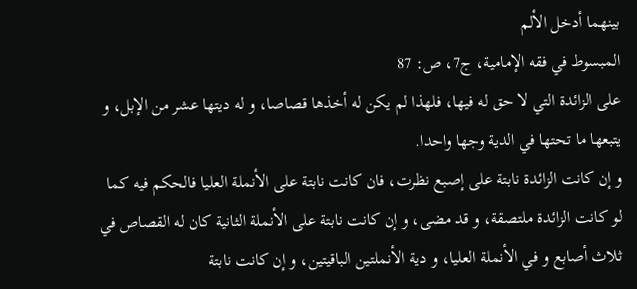بينهما أدخل الألم
المبسوط في فقه الإمامية، ج7، ص: 87
على الزائدة التي لا حق له فيها، فلهذا لم يكن له أخذها قصاصا، و له ديتها عشر من الإبل، و يتبعها ما تحتها في الدية وجها واحدا.
و إن كانت الزائدة نابتة على إصبع نظرت، فان كانت نابتة على الأنملة العليا فالحكم فيه كما لو كانت الزائدة ملتصقة، و قد مضى، و إن كانت نابتة على الأنملة الثانية كان له القصاص في ثلاث أصابع و في الأنملة العليا، و دية الأنملتين الباقيتين، و إن كانت نابتة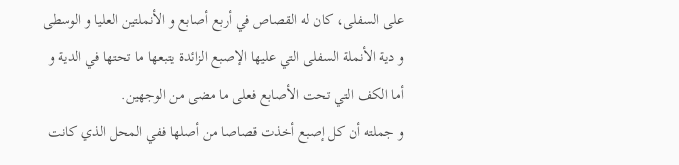على السفلى، كان له القصاص في أربع أصابع و الأنملتين العليا و الوسطى و دية الأنملة السفلى التي عليها الإصبع الزائدة يتبعها ما تحتها في الدية و أما الكف التي تحت الأصابع فعلى ما مضى من الوجهين.
و جملته أن كل إصبع أخذت قصاصا من أصلها ففي المحل الذي كانت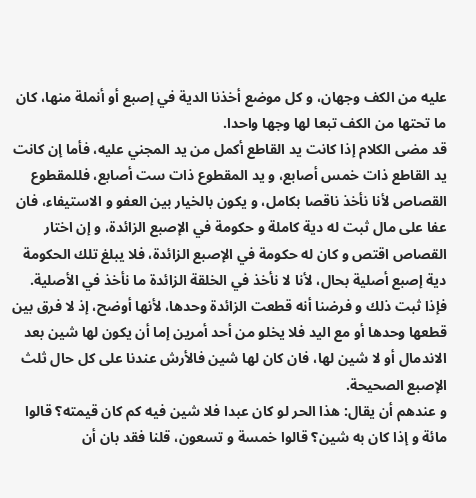عليه من الكف وجهان، و كل موضع أخذنا الدية في إصبع أو أنملة منها، كان ما تحتها من الكف تبعا لها وجها واحدا.
قد مضى الكلام إذا كانت يد القاطع أكمل من يد المجني عليه، فأما إن كانت يد القاطع ذات خمس أصابع، و يد المقطوع ذات ست أصابع، فللمقطوع القصاص لأنا نأخذ ناقصا بكامل، و يكون بالخيار بين العفو و الاستيفاء، فان عفا على مال ثبت له دية كاملة و حكومة في الإصبع الزائدة، و إن اختار القصاص اقتص و كان له حكومة في الإصبع الزائدة، فلا يبلغ تلك الحكومة دية إصبع أصلية بحال، لأنا لا نأخذ في الخلقة الزائدة ما نأخذ في الأصلية.
فإذا ثبت ذلك و فرضنا أنه قطعت الزائدة وحدها، لأنها أوضح، إذ لا فرق بين قطعها وحدها أو مع اليد فلا يخلو من أحد أمرين إما أن يكون لها شين بعد الاندمال أو لا شين لها، فان كان لها شين فالأرش عندنا على كل حال ثلث الإصبع الصحيحة.
و عندهم أن يقال: هذا الحر لو كان عبدا فلا شين فيه كم كان قيمته؟ قالوا مائة و إذا كان به شين؟ قالوا خمسة و تسعون، قلنا فقد بان أن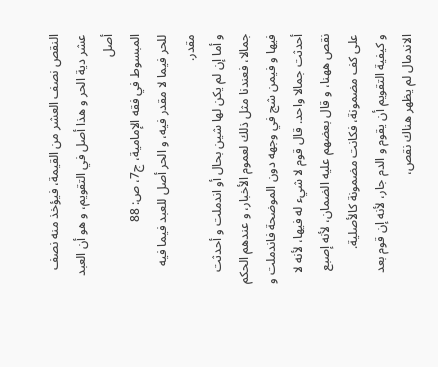النقص نصف العشر من القيمة، فيؤخذ منه نصف عشر دية الحر و هذا أصل في التقويم، و هو أن العبد أصل
المبسوط في فقه الإمامية، ج7، ص: 88
للحر فيما لا مقدر فيه، و الحر أصل للعبد فيما فيه مقدر.
و أما إن لم يكن لها شين بحال أو اندملت و أحدثت جمالا، فعندنا مثل ذلك لعموم الأخبار، و عندهم الحكم فيها و فيمن شج في وجهه دون الموضحة فاندملت و أحدثت جمالا واحد. قال قوم لا شيء له فيها، لأنه لا نقص ههنا، و قال بعضهم عليه الضمان، لأنه إصبع على كف مضمونة، فكانت مضمونة كالأصلية.
و كيفية التقويم أن يقوم و الدم جار، لأنه إن قوم بعد الاندمال لم يظهر هناك نقص،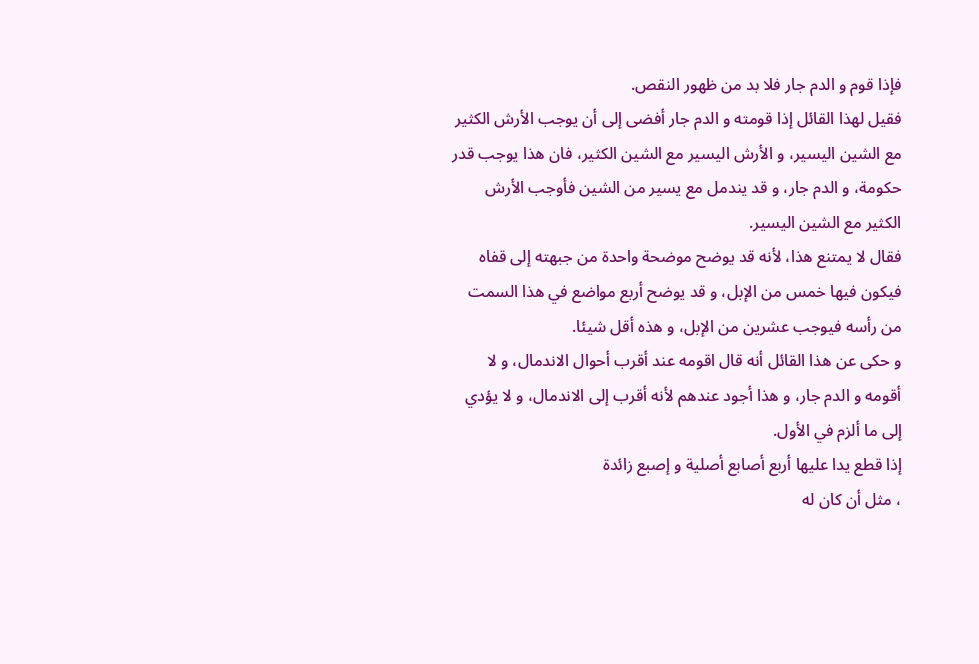فإذا قوم و الدم جار فلا بد من ظهور النقص.
فقيل لهذا القائل إذا قومته و الدم جار أفضى إلى أن يوجب الأرش الكثير مع الشين اليسير، و الأرش اليسير مع الشين الكثير، فان هذا يوجب قدر حكومة، و الدم جار، و قد يندمل مع يسير من الشين فأوجب الأرش الكثير مع الشين اليسير.
فقال لا يمتنع هذا، لأنه قد يوضح موضحة واحدة من جبهته إلى قفاه فيكون فيها خمس من الإبل، و قد يوضح أربع مواضع في هذا السمت من رأسه فيوجب عشرين من الإبل، و هذه أقل شيئا.
و حكى عن هذا القائل أنه قال اقومه عند أقرب أحوال الاندمال، و لا أقومه و الدم جار، و هذا أجود عندهم لأنه أقرب إلى الاندمال، و لا يؤدي إلى ما ألزم في الأول.
إذا قطع يدا عليها أربع أصابع أصلية و إصبع زائدة
، مثل أن كان له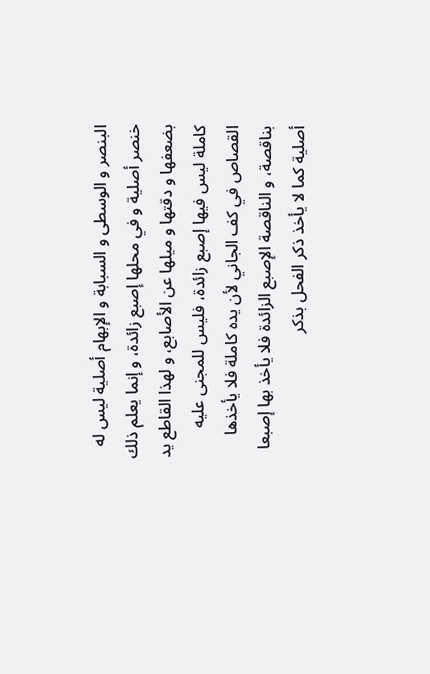البنصر و الوسطى و السبابة و الإبهام أصلية ليس له خنصر أصلية و في محلها إصبع زائدة، و إنما يعلم ذلك بضعفها و دقتها و ميلها عن الأصابع، و لهذا القاطع يد كاملة ليس فيها إصبع زائدة، فليس للمجنى عليه القصاص في كف الجاني لأن يده كاملة فلا يأخذها بناقصة، و الناقصة الإصبع الزائدة فلا يأخذ بها إصبعا أصلية كما لا يأخذ ذكر الفحل بذكر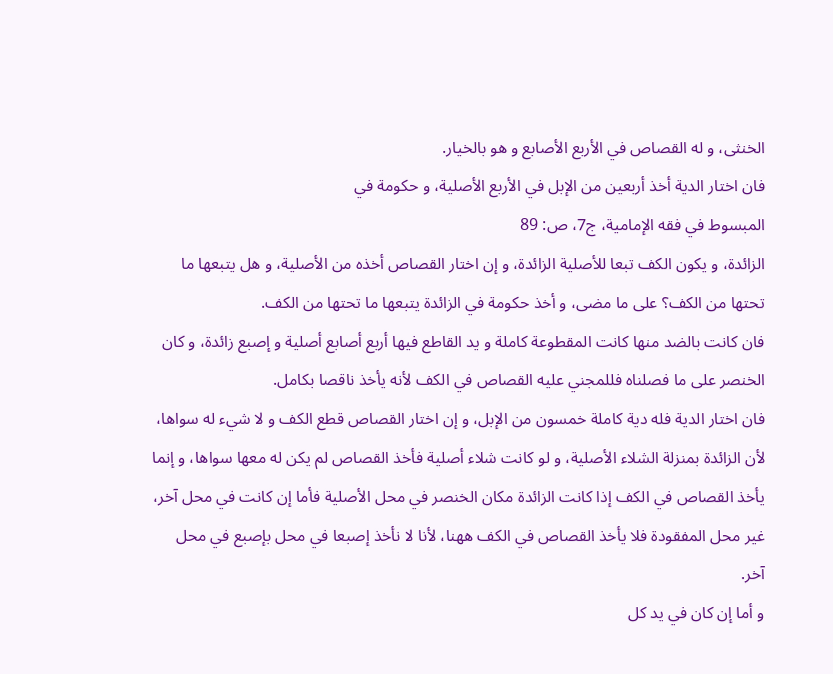الخنثى، و له القصاص في الأربع الأصابع و هو بالخيار.
فان اختار الدية أخذ أربعين من الإبل في الأربع الأصلية، و حكومة في
المبسوط في فقه الإمامية، ج7، ص: 89
الزائدة، و يكون الكف تبعا للأصلية الزائدة، و إن اختار القصاص أخذه من الأصلية، و هل يتبعها ما تحتها من الكف؟ على ما مضى، و أخذ حكومة في الزائدة يتبعها ما تحتها من الكف.
فان كانت بالضد منها كانت المقطوعة كاملة و يد القاطع فيها أربع أصابع أصلية و إصبع زائدة، و كان الخنصر على ما فصلناه فللمجني عليه القصاص في الكف لأنه يأخذ ناقصا بكامل.
فان اختار الدية فله دية كاملة خمسون من الإبل، و إن اختار القصاص قطع الكف و لا شيء له سواها، لأن الزائدة بمنزلة الشلاء الأصلية، و لو كانت شلاء أصلية فأخذ القصاص لم يكن له معها سواها، و إنما يأخذ القصاص في الكف إذا كانت الزائدة مكان الخنصر في محل الأصلية فأما إن كانت في محل آخر، غير محل المفقودة فلا يأخذ القصاص في الكف ههنا، لأنا لا نأخذ إصبعا في محل بإصبع في محل آخر.
و أما إن كان في يد كل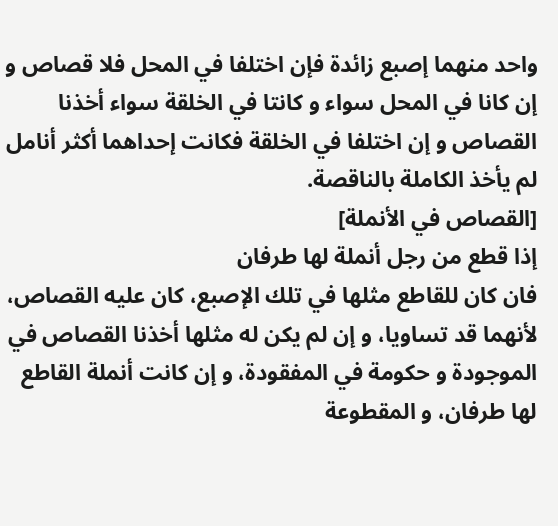واحد منهما إصبع زائدة فإن اختلفا في المحل فلا قصاص و إن كانا في المحل سواء و كانتا في الخلقة سواء أخذنا القصاص و إن اختلفا في الخلقة فكانت إحداهما أكثر أنامل لم يأخذ الكاملة بالناقصة.
[القصاص في الأنملة]
إذا قطع من رجل أنملة لها طرفان
فان كان للقاطع مثلها في تلك الإصبع، كان عليه القصاص، لأنهما قد تساويا، و إن لم يكن له مثلها أخذنا القصاص في الموجودة و حكومة في المفقودة، و إن كانت أنملة القاطع لها طرفان، و المقطوعة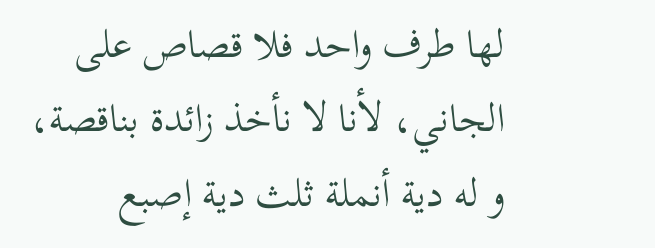لها طرف واحد فلا قصاص على الجاني، لأنا لا نأخذ زائدة بناقصة، و له دية أنملة ثلث دية إصبع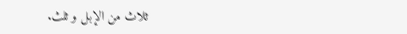ثلاث من الإبل و ثلث.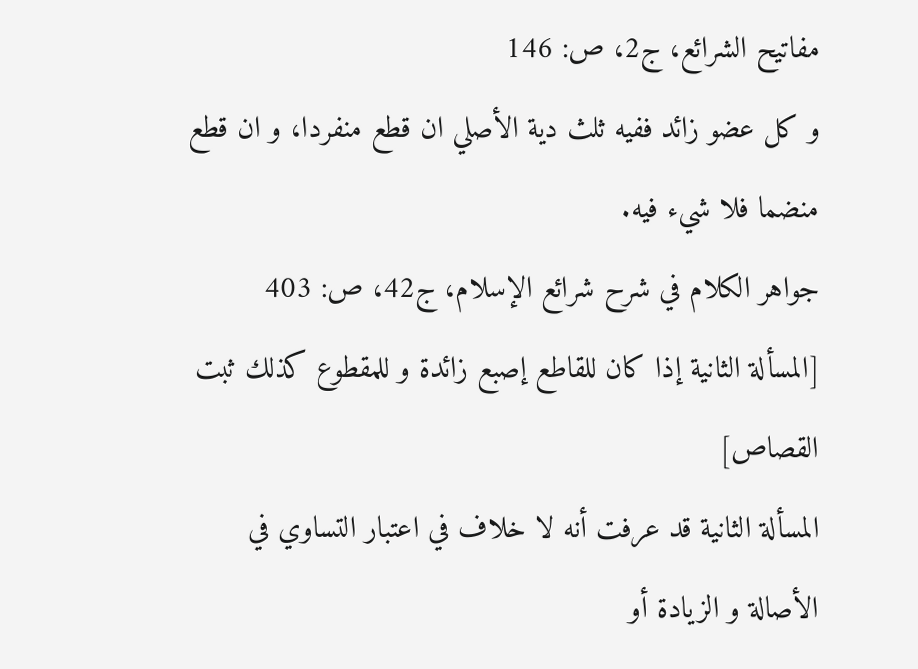مفاتيح الشرائع، ج2، ص: 146
و كل عضو زائد ففيه ثلث دية الأصلي ان قطع منفردا، و ان قطع منضما فلا شيء فيه.
جواهر الكلام في شرح شرائع الإسلام، ج42، ص: 403
[المسألة الثانية إذا كان للقاطع إصبع زائدة و للمقطوع كذلك ثبت القصاص]
المسألة الثانية قد عرفت أنه لا خلاف في اعتبار التساوي في الأصالة و الزيادة أو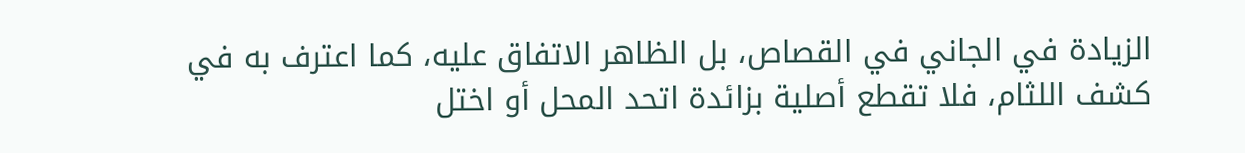الزيادة في الجاني في القصاص، بل الظاهر الاتفاق عليه، كما اعترف به في كشف اللثام، فلا تقطع أصلية بزائدة اتحد المحل أو اختل